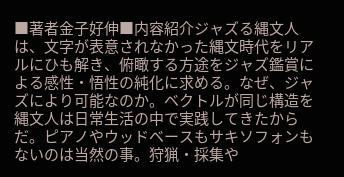■著者金子好伸■内容紹介ジャズる縄文人は、文字が表意されなかった縄文時代をリアルにひも解き、俯瞰する方途をジャズ鑑賞による感性・悟性の純化に求める。なぜ、ジャズにより可能なのか。ベクトルが同じ構造を縄文人は日常生活の中で実践してきたからだ。ピアノやウッドベースもサキソフォンもないのは当然の事。狩猟・採集や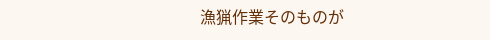漁猟作業そのものが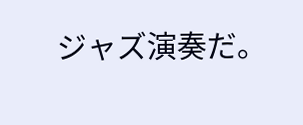ジャズ演奏だ。